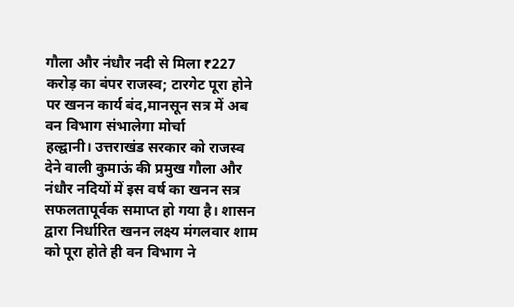गौला और नंधौर नदी से मिला ₹227 करोड़ का बंपर राजस्व; टारगेट पूरा होने पर खनन कार्य बंद,मानसून सत्र में अब वन विभाग संभालेगा मोर्चा
हल्द्वानी। उत्तराखंड सरकार को राजस्व देने वाली कुमाऊं की प्रमुख गौला और नंधौर नदियों में इस वर्ष का खनन सत्र सफलतापूर्वक समाप्त हो गया है। शासन द्वारा निर्धारित खनन लक्ष्य मंगलवार शाम को पूरा होते ही वन विभाग ने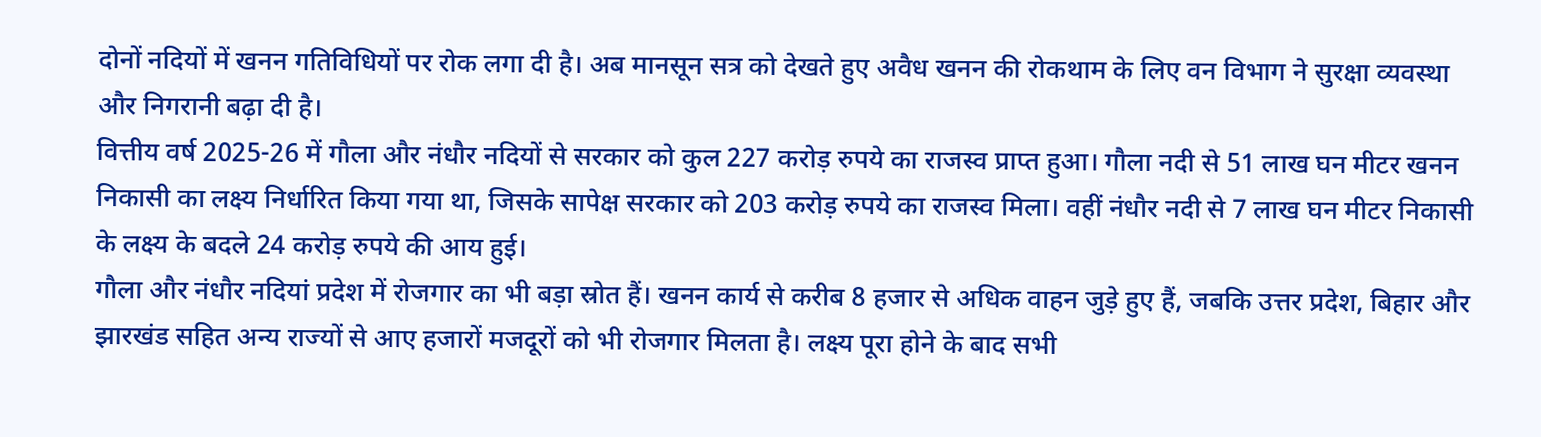दोनों नदियों में खनन गतिविधियों पर रोक लगा दी है। अब मानसून सत्र को देखते हुए अवैध खनन की रोकथाम के लिए वन विभाग ने सुरक्षा व्यवस्था और निगरानी बढ़ा दी है।
वित्तीय वर्ष 2025-26 में गौला और नंधौर नदियों से सरकार को कुल 227 करोड़ रुपये का राजस्व प्राप्त हुआ। गौला नदी से 51 लाख घन मीटर खनन निकासी का लक्ष्य निर्धारित किया गया था, जिसके सापेक्ष सरकार को 203 करोड़ रुपये का राजस्व मिला। वहीं नंधौर नदी से 7 लाख घन मीटर निकासी के लक्ष्य के बदले 24 करोड़ रुपये की आय हुई।
गौला और नंधौर नदियां प्रदेश में रोजगार का भी बड़ा स्रोत हैं। खनन कार्य से करीब 8 हजार से अधिक वाहन जुड़े हुए हैं, जबकि उत्तर प्रदेश, बिहार और झारखंड सहित अन्य राज्यों से आए हजारों मजदूरों को भी रोजगार मिलता है। लक्ष्य पूरा होने के बाद सभी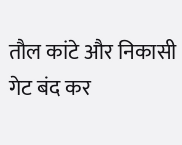तौल कांटे और निकासी गेट बंद कर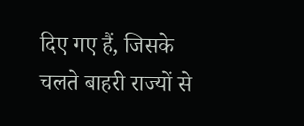दिए गए हैं, जिसके चलते बाहरी राज्यों से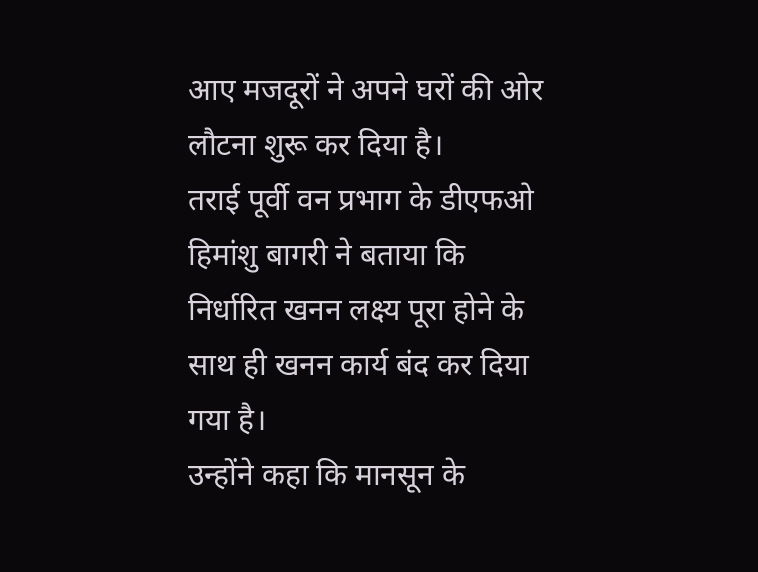आए मजदूरों ने अपने घरों की ओर लौटना शुरू कर दिया है।
तराई पूर्वी वन प्रभाग के डीएफओ हिमांशु बागरी ने बताया कि निर्धारित खनन लक्ष्य पूरा होने के साथ ही खनन कार्य बंद कर दिया गया है।
उन्होंने कहा कि मानसून के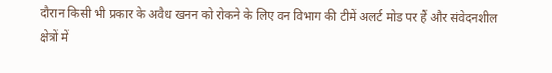दौरान किसी भी प्रकार के अवैध खनन को रोकने के लिए वन विभाग की टीमें अलर्ट मोड पर हैं और संवेदनशील क्षेत्रों में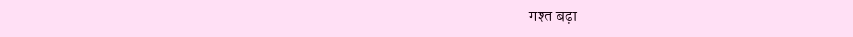गश्त बढ़ा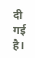दी गई है।